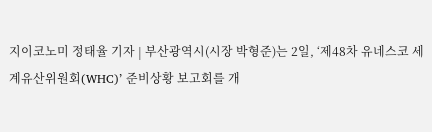지이코노미 정태율 기자 | 부산광역시(시장 박형준)는 2일, ‘제48차 유네스코 세계유산위원회(WHC)’ 준비상황 보고회를 개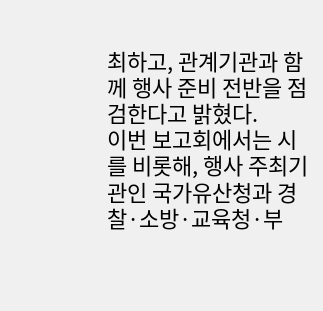최하고, 관계기관과 함께 행사 준비 전반을 점검한다고 밝혔다.
이번 보고회에서는 시를 비롯해, 행사 주최기관인 국가유산청과 경찰·소방·교육청·부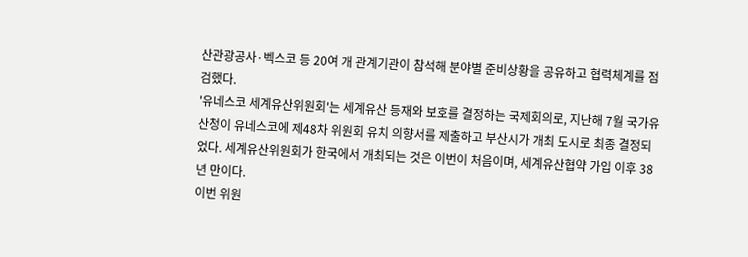산관광공사·벡스코 등 20여 개 관계기관이 참석해 분야별 준비상황을 공유하고 협력체계를 점검했다.
'유네스코 세계유산위원회'는 세계유산 등재와 보호를 결정하는 국제회의로, 지난해 7월 국가유산청이 유네스코에 제48차 위원회 유치 의향서를 제출하고 부산시가 개최 도시로 최종 결정되었다. 세계유산위원회가 한국에서 개최되는 것은 이번이 처음이며, 세계유산협약 가입 이후 38년 만이다.
이번 위원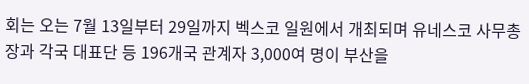회는 오는 7월 13일부터 29일까지 벡스코 일원에서 개최되며 유네스코 사무총장과 각국 대표단 등 196개국 관계자 3,000여 명이 부산을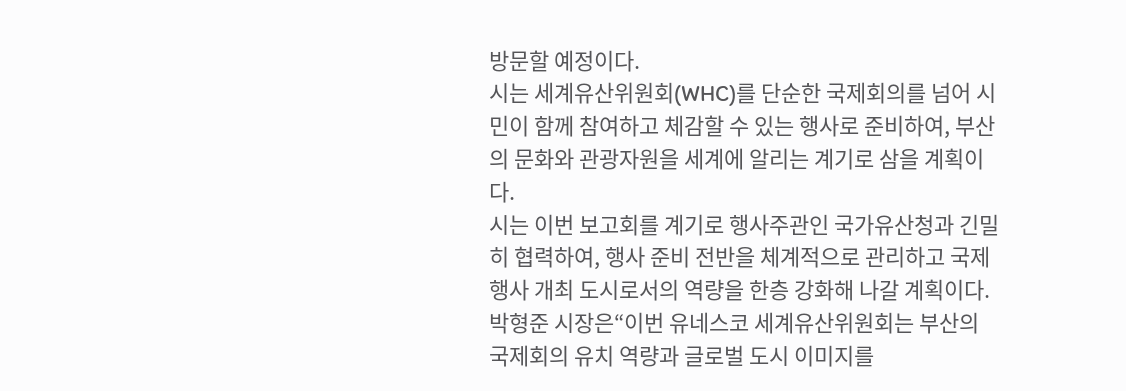방문할 예정이다.
시는 세계유산위원회(WHC)를 단순한 국제회의를 넘어 시민이 함께 참여하고 체감할 수 있는 행사로 준비하여, 부산의 문화와 관광자원을 세계에 알리는 계기로 삼을 계획이다.
시는 이번 보고회를 계기로 행사주관인 국가유산청과 긴밀히 협력하여, 행사 준비 전반을 체계적으로 관리하고 국제행사 개최 도시로서의 역량을 한층 강화해 나갈 계획이다.
박형준 시장은“이번 유네스코 세계유산위원회는 부산의 국제회의 유치 역량과 글로벌 도시 이미지를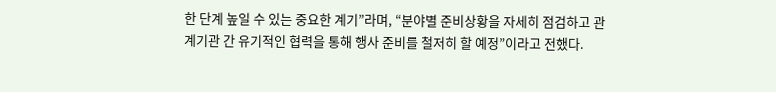한 단계 높일 수 있는 중요한 계기”라며, “분야별 준비상황을 자세히 점검하고 관계기관 간 유기적인 협력을 통해 행사 준비를 철저히 할 예정”이라고 전했다.